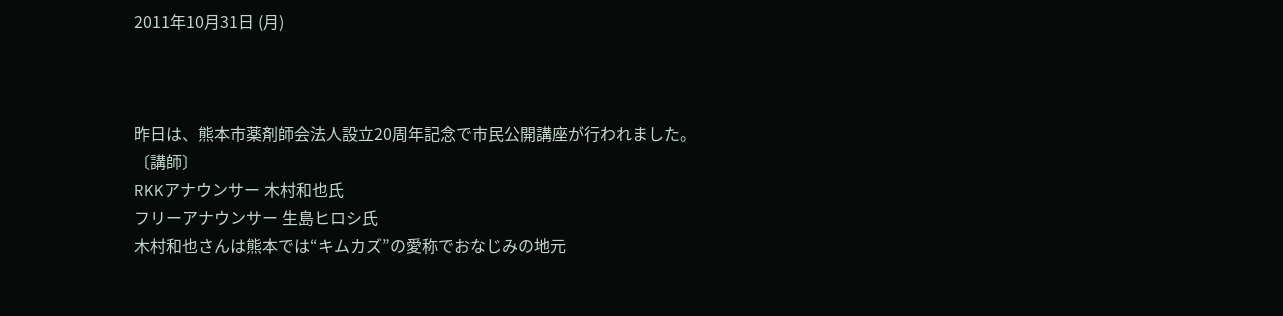2011年10月31日 (月)



昨日は、熊本市薬剤師会法人設立20周年記念で市民公開講座が行われました。
〔講師〕
RKKアナウンサー 木村和也氏
フリーアナウンサー 生島ヒロシ氏
木村和也さんは熊本では“キムカズ”の愛称でおなじみの地元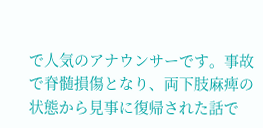で人気のアナウンサーです。事故で脊髄損傷となり、両下肢麻痺の状態から見事に復帰された話で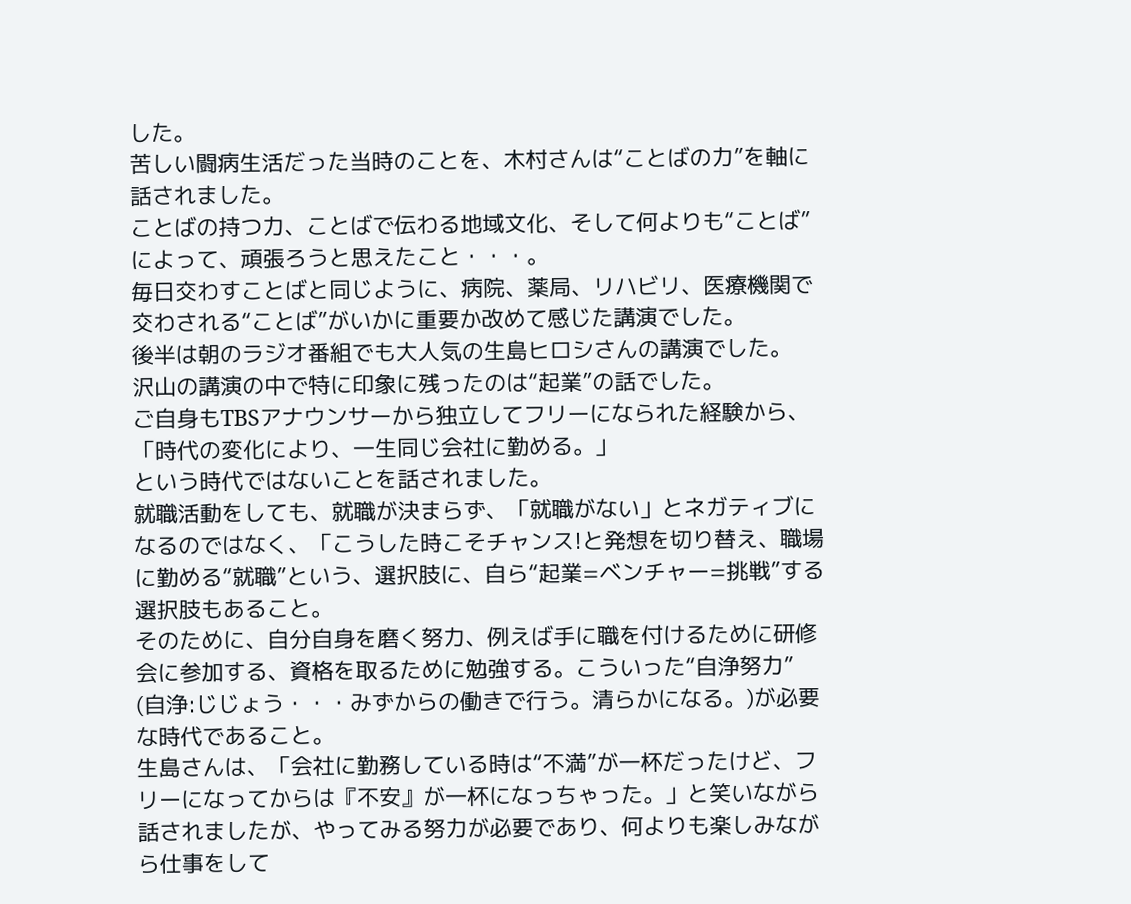した。
苦しい闘病生活だった当時のことを、木村さんは“ことばの力”を軸に話されました。
ことばの持つ力、ことばで伝わる地域文化、そして何よりも“ことば”によって、頑張ろうと思えたこと・・・。
毎日交わすことばと同じように、病院、薬局、リハビリ、医療機関で交わされる“ことば”がいかに重要か改めて感じた講演でした。
後半は朝のラジオ番組でも大人気の生島ヒロシさんの講演でした。
沢山の講演の中で特に印象に残ったのは“起業”の話でした。
ご自身もTBSアナウンサーから独立してフリーになられた経験から、
「時代の変化により、一生同じ会社に勤める。」
という時代ではないことを話されました。
就職活動をしても、就職が決まらず、「就職がない」とネガティブになるのではなく、「こうした時こそチャンス!と発想を切り替え、職場に勤める“就職”という、選択肢に、自ら“起業=ベンチャー=挑戦”する選択肢もあること。
そのために、自分自身を磨く努力、例えば手に職を付けるために研修会に参加する、資格を取るために勉強する。こういった“自浄努力” (自浄:じじょう・・・みずからの働きで行う。清らかになる。)が必要な時代であること。
生島さんは、「会社に勤務している時は“不満”が一杯だったけど、フリーになってからは『不安』が一杯になっちゃった。」と笑いながら話されましたが、やってみる努力が必要であり、何よりも楽しみながら仕事をして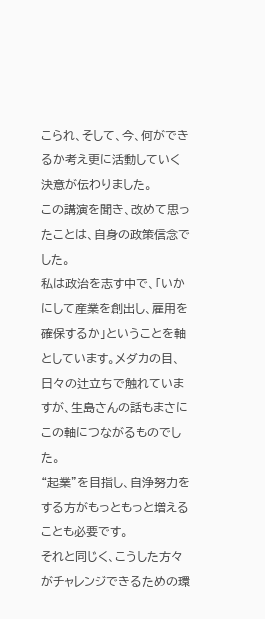こられ、そして、今、何ができるか考え更に活動していく決意が伝わりました。
この講演を聞き、改めて思ったことは、自身の政策信念でした。
私は政治を志す中で、「いかにして産業を創出し、雇用を確保するか」ということを軸としています。メダカの目、日々の辻立ちで触れていますが、生島さんの話もまさにこの軸につながるものでした。
“起業”を目指し、自浄努力をする方がもっともっと増えることも必要です。
それと同じく、こうした方々がチャレンジできるための環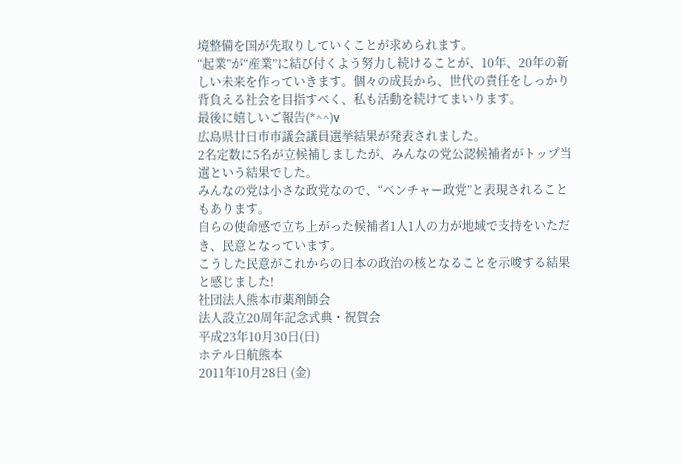境整備を国が先取りしていくことが求められます。
“起業”が“産業”に結び付くよう努力し続けることが、10年、20年の新しい未来を作っていきます。個々の成長から、世代の責任をしっかり背負える社会を目指すべく、私も活動を続けてまいります。
最後に嬉しいご報告(*^^)v
広島県廿日市市議会議員選挙結果が発表されました。
2名定数に5名が立候補しましたが、みんなの党公認候補者がトップ当選という結果でした。
みんなの党は小さな政党なので、“ベンチャー政党”と表現されることもあります。
自らの使命感で立ち上がった候補者1人1人の力が地域で支持をいただき、民意となっています。
こうした民意がこれからの日本の政治の核となることを示唆する結果と感じました!
社団法人熊本市薬剤師会
法人設立20周年記念式典・祝賀会
平成23年10月30日(日)
ホテル日航熊本
2011年10月28日 (金)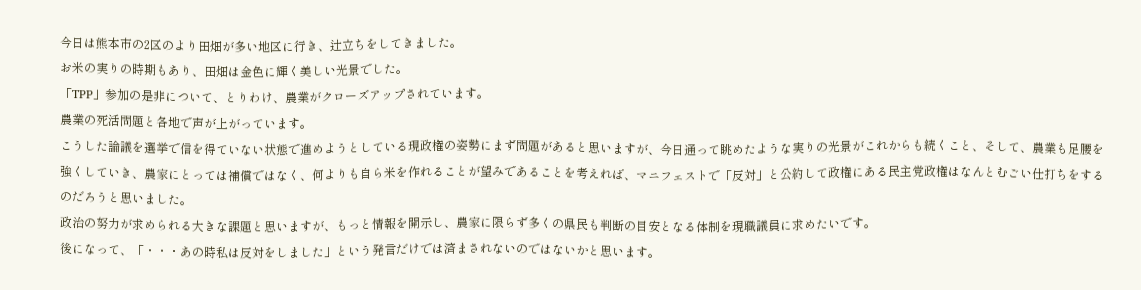今日は熊本市の2区のより田畑が多い地区に行き、辻立ちをしてきました。
お米の実りの時期もあり、田畑は金色に輝く美しい光景でした。
「TPP」参加の是非について、とりわけ、農業がクローズアップされています。
農業の死活問題と各地で声が上がっています。
こうした論議を選挙で信を得ていない状態で進めようとしている現政権の姿勢にまず問題があると思いますが、今日通って眺めたような実りの光景がこれからも続くこと、そして、農業も足腰を強くしていき、農家にとっては補償ではなく、何よりも自ら米を作れることが望みであることを考えれば、マニフェストで「反対」と公約して政権にある民主党政権はなんとむごい仕打ちをするのだろうと思いました。
政治の努力が求められる大きな課題と思いますが、もっと情報を開示し、農家に限らず多くの県民も判断の目安となる体制を現職議員に求めたいです。
後になって、「・・・あの時私は反対をしました」という発言だけでは済まされないのではないかと思います。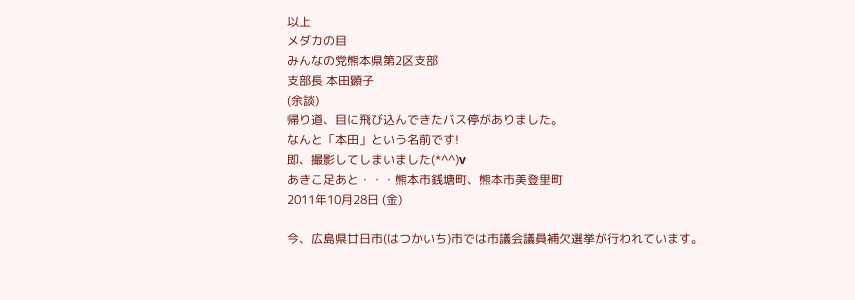以上
メダカの目
みんなの党熊本県第2区支部
支部長 本田顕子
(余談)
帰り道、目に飛び込んできたバス停がありました。
なんと「本田」という名前です!
即、撮影してしまいました(*^^)v
あきこ足あと・・・熊本市銭塘町、熊本市美登里町
2011年10月28日 (金)

今、広島県廿日市(はつかいち)市では市議会議員補欠選挙が行われています。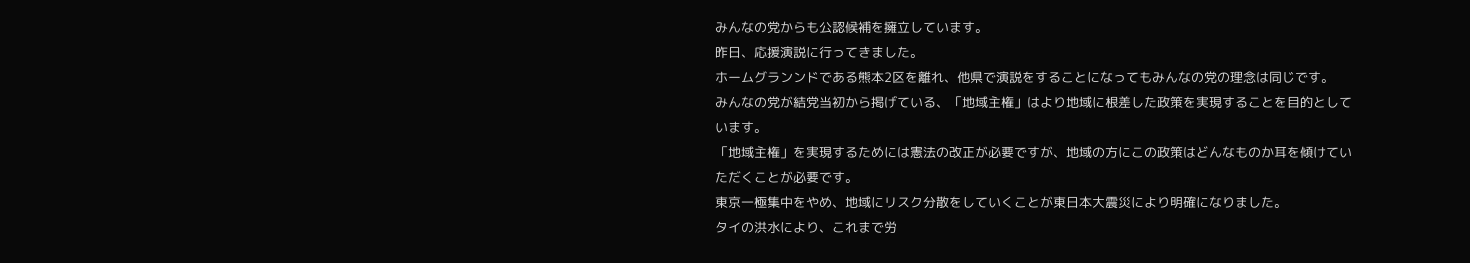みんなの党からも公認候補を擁立しています。
昨日、応援演説に行ってきました。
ホームグランンドである熊本2区を離れ、他県で演説をすることになってもみんなの党の理念は同じです。
みんなの党が結党当初から掲げている、「地域主権」はより地域に根差した政策を実現することを目的としています。
「地域主権」を実現するためには憲法の改正が必要ですが、地域の方にこの政策はどんなものか耳を傾けていただくことが必要です。
東京一極集中をやめ、地域にリスク分散をしていくことが東日本大震災により明確になりました。
タイの洪水により、これまで労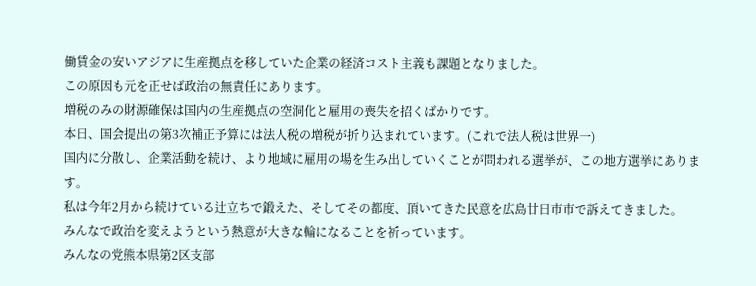働賃金の安いアジアに生産拠点を移していた企業の経済コスト主義も課題となりました。
この原因も元を正せば政治の無責任にあります。
増税のみの財源確保は国内の生産拠点の空洞化と雇用の喪失を招くばかりです。
本日、国会提出の第3次補正予算には法人税の増税が折り込まれています。(これで法人税は世界一)
国内に分散し、企業活動を続け、より地域に雇用の場を生み出していくことが問われる選挙が、この地方選挙にあります。
私は今年2月から続けている辻立ちで鍛えた、そしてその都度、頂いてきた民意を広島廿日市市で訴えてきました。
みんなで政治を変えようという熱意が大きな輪になることを祈っています。
みんなの党熊本県第2区支部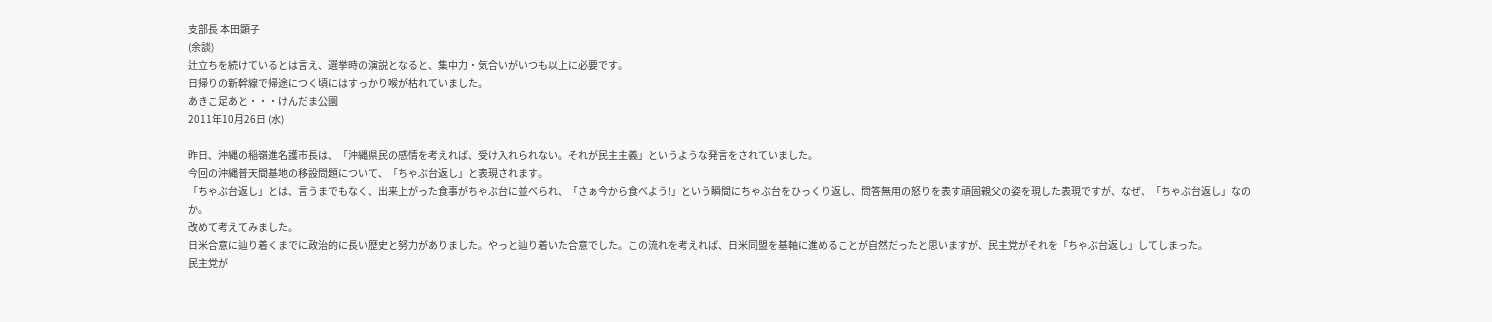支部長 本田顕子
(余談)
辻立ちを続けているとは言え、選挙時の演説となると、集中力・気合いがいつも以上に必要です。
日帰りの新幹線で帰途につく頃にはすっかり喉が枯れていました。
あきこ足あと・・・けんだま公園
2011年10月26日 (水)

昨日、沖縄の稲嶺進名護市長は、「沖縄県民の感情を考えれば、受け入れられない。それが民主主義」というような発言をされていました。
今回の沖縄普天間基地の移設問題について、「ちゃぶ台返し」と表現されます。
「ちゃぶ台返し」とは、言うまでもなく、出来上がった食事がちゃぶ台に並べられ、「さぁ今から食べよう!」という瞬間にちゃぶ台をひっくり返し、問答無用の怒りを表す頑固親父の姿を現した表現ですが、なぜ、「ちゃぶ台返し」なのか。
改めて考えてみました。
日米合意に辿り着くまでに政治的に長い歴史と努力がありました。やっと辿り着いた合意でした。この流れを考えれば、日米同盟を基軸に進めることが自然だったと思いますが、民主党がそれを「ちゃぶ台返し」してしまった。
民主党が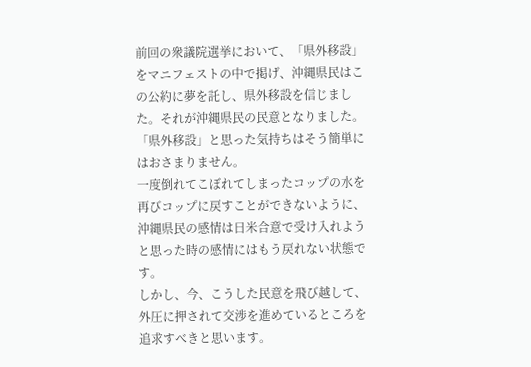前回の衆議院選挙において、「県外移設」をマニフェストの中で掲げ、沖縄県民はこの公約に夢を託し、県外移設を信じました。それが沖縄県民の民意となりました。
「県外移設」と思った気持ちはそう簡単にはおさまりません。
一度倒れてこぼれてしまったコップの水を再びコップに戻すことができないように、沖縄県民の感情は日米合意で受け入れようと思った時の感情にはもう戻れない状態です。
しかし、今、こうした民意を飛び越して、外圧に押されて交渉を進めているところを追求すべきと思います。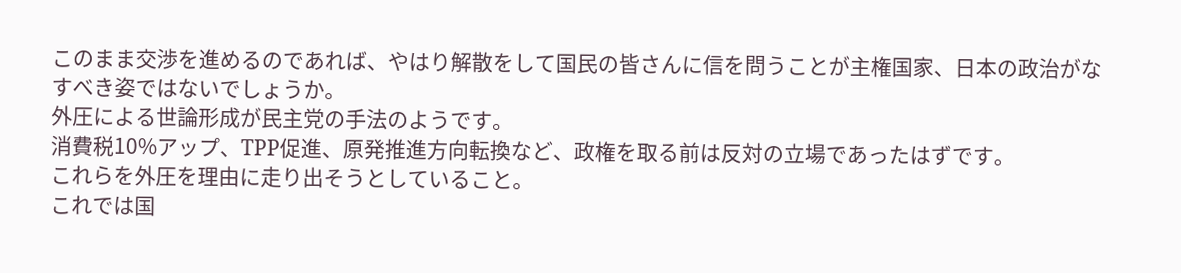このまま交渉を進めるのであれば、やはり解散をして国民の皆さんに信を問うことが主権国家、日本の政治がなすべき姿ではないでしょうか。
外圧による世論形成が民主党の手法のようです。
消費税10%アップ、TPP促進、原発推進方向転換など、政権を取る前は反対の立場であったはずです。
これらを外圧を理由に走り出そうとしていること。
これでは国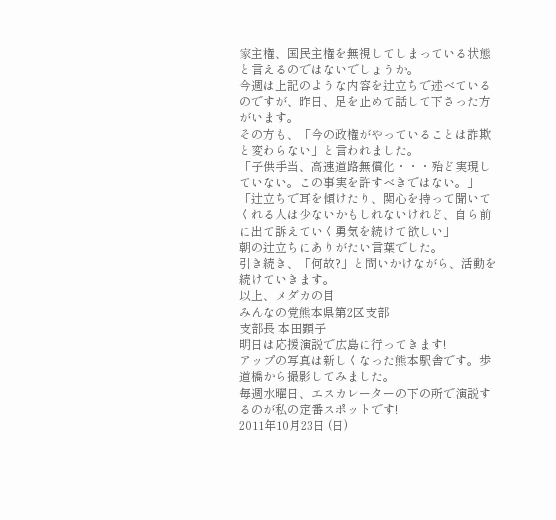家主権、国民主権を無視してしまっている状態と言えるのではないでしょうか。
今週は上記のような内容を辻立ちで述べているのですが、昨日、足を止めて話して下さった方がいます。
その方も、「今の政権がやっていることは詐欺と変わらない」と言われました。
「子供手当、高速道路無償化・・・殆ど実現していない。この事実を許すべきではない。」
「辻立ちで耳を傾けたり、関心を持って聞いてくれる人は少ないかもしれないけれど、自ら前に出て訴えていく勇気を続けて欲しい」
朝の辻立ちにありがたい言葉でした。
引き続き、「何故?」と問いかけながら、活動を続けていきます。
以上、メダカの目
みんなの党熊本県第2区支部
支部長 本田顕子
明日は応援演説で広島に行ってきます!
アップの写真は新しくなった熊本駅舎です。歩道橋から撮影してみました。
毎週水曜日、エスカレーターの下の所で演説するのが私の定番スポットです!
2011年10月23日 (日)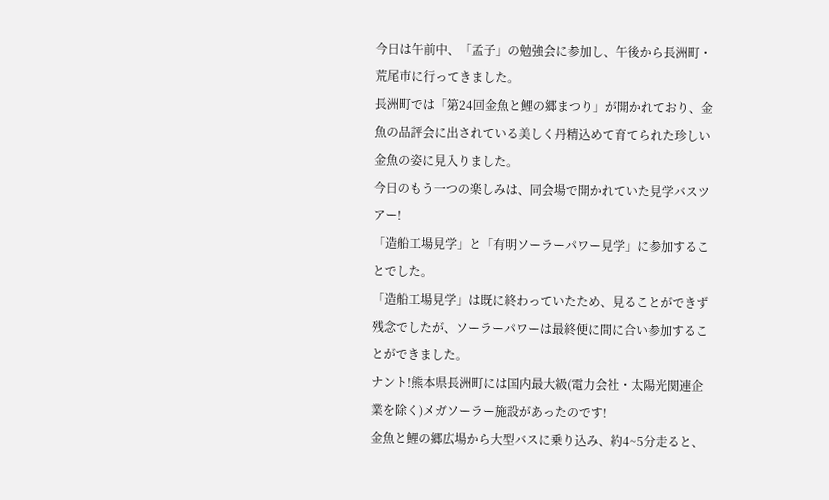今日は午前中、「孟子」の勉強会に参加し、午後から長洲町・荒尾市に行ってきました。
長洲町では「第24回金魚と鯉の郷まつり」が開かれており、金魚の品評会に出されている美しく丹精込めて育てられた珍しい金魚の姿に見入りました。
今日のもう一つの楽しみは、同会場で開かれていた見学バスツアー!
「造船工場見学」と「有明ソーラーパワー見学」に参加することでした。
「造船工場見学」は既に終わっていたため、見ることができず残念でしたが、ソーラーパワーは最終便に間に合い参加することができました。
ナント!熊本県長洲町には国内最大級(電力会社・太陽光関連企業を除く)メガソーラー施設があったのです!
金魚と鯉の郷広場から大型バスに乗り込み、約4~5分走ると、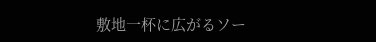敷地一杯に広がるソー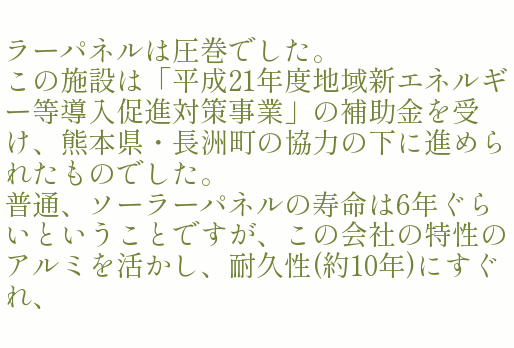ラーパネルは圧巻でした。
この施設は「平成21年度地域新エネルギー等導入促進対策事業」の補助金を受け、熊本県・長洲町の協力の下に進められたものでした。
普通、ソーラーパネルの寿命は6年ぐらいということですが、この会社の特性のアルミを活かし、耐久性(約10年)にすぐれ、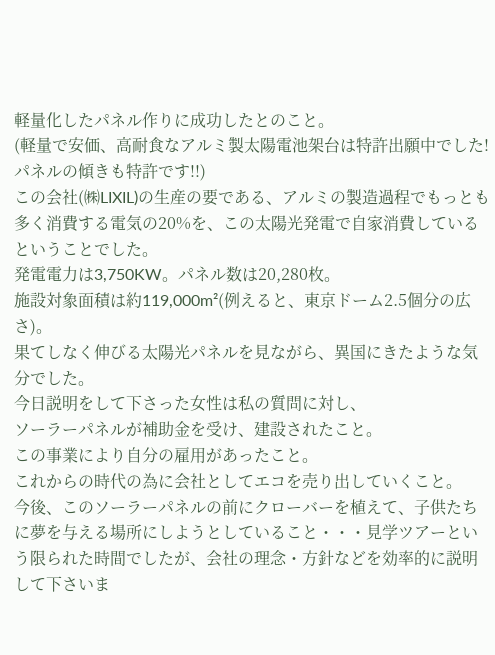軽量化したパネル作りに成功したとのこと。
(軽量で安価、高耐食なアルミ製太陽電池架台は特許出願中でした!パネルの傾きも特許です!!)
この会社(㈱LIXIL)の生産の要である、アルミの製造過程でもっとも多く消費する電気の20%を、この太陽光発電で自家消費しているということでした。
発電電力は3,750KW。パネル数は20,280枚。
施設対象面積は約119,000m²(例えると、東京ドーム2.5個分の広さ)。
果てしなく伸びる太陽光パネルを見ながら、異国にきたような気分でした。
今日説明をして下さった女性は私の質問に対し、
ソーラーパネルが補助金を受け、建設されたこと。
この事業により自分の雇用があったこと。
これからの時代の為に会社としてエコを売り出していくこと。
今後、このソーラーパネルの前にクローバーを植えて、子供たちに夢を与える場所にしようとしていること・・・見学ツアーという限られた時間でしたが、会社の理念・方針などを効率的に説明して下さいま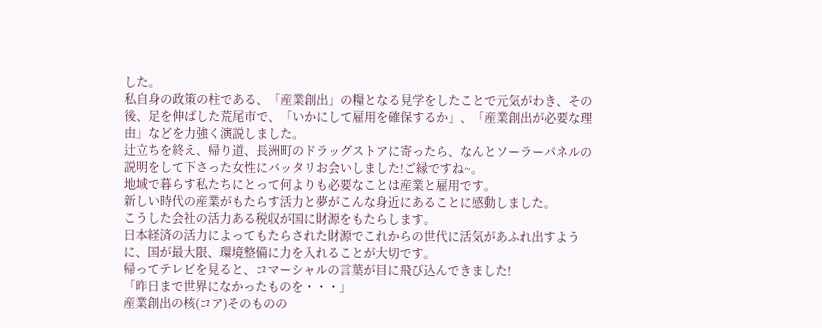した。
私自身の政策の柱である、「産業創出」の糧となる見学をしたことで元気がわき、その後、足を伸ばした荒尾市で、「いかにして雇用を確保するか」、「産業創出が必要な理由」などを力強く演説しました。
辻立ちを終え、帰り道、長洲町のドラッグストアに寄ったら、なんとソーラーパネルの説明をして下さった女性にバッタリお会いしました!ご縁ですね~。
地域で暮らす私たちにとって何よりも必要なことは産業と雇用です。
新しい時代の産業がもたらす活力と夢がこんな身近にあることに感動しました。
こうした会社の活力ある税収が国に財源をもたらします。
日本経済の活力によってもたらされた財源でこれからの世代に活気があふれ出すように、国が最大限、環境整備に力を入れることが大切です。
帰ってテレビを見ると、コマーシャルの言葉が目に飛び込んできました!
「昨日まで世界になかったものを・・・」
産業創出の核(コア)そのものの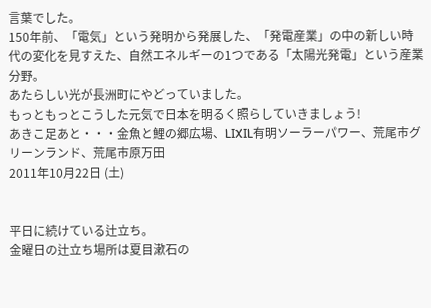言葉でした。
150年前、「電気」という発明から発展した、「発電産業」の中の新しい時代の変化を見すえた、自然エネルギーの1つである「太陽光発電」という産業分野。
あたらしい光が長洲町にやどっていました。
もっともっとこうした元気で日本を明るく照らしていきましょう!
あきこ足あと・・・金魚と鯉の郷広場、LIXIL有明ソーラーパワー、荒尾市グリーンランド、荒尾市原万田
2011年10月22日 (土)


平日に続けている辻立ち。
金曜日の辻立ち場所は夏目漱石の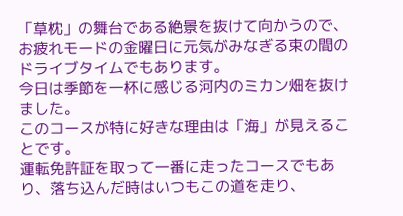「草枕」の舞台である絶景を抜けて向かうので、お疲れモードの金曜日に元気がみなぎる束の間のドライブタイムでもあります。
今日は季節を一杯に感じる河内のミカン畑を抜けました。
このコースが特に好きな理由は「海」が見えることです。
運転免許証を取って一番に走ったコースでもあり、落ち込んだ時はいつもこの道を走り、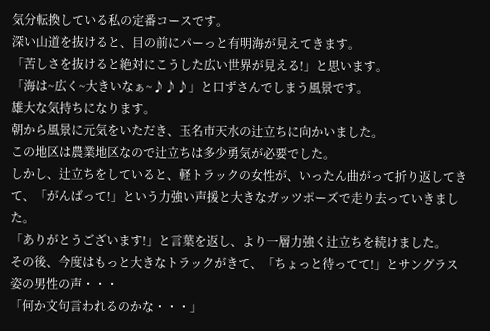気分転換している私の定番コースです。
深い山道を抜けると、目の前にパーっと有明海が見えてきます。
「苦しさを抜けると絶対にこうした広い世界が見える!」と思います。
「海は~広く~大きいなぁ~♪♪♪」と口ずさんでしまう風景です。
雄大な気持ちになります。
朝から風景に元気をいただき、玉名市天水の辻立ちに向かいました。
この地区は農業地区なので辻立ちは多少勇気が必要でした。
しかし、辻立ちをしていると、軽トラックの女性が、いったん曲がって折り返してきて、「がんばって!」という力強い声援と大きなガッツポーズで走り去っていきました。
「ありがとうございます!」と言葉を返し、より一層力強く辻立ちを続けました。
その後、今度はもっと大きなトラックがきて、「ちょっと待ってて!」とサングラス姿の男性の声・・・
「何か文句言われるのかな・・・」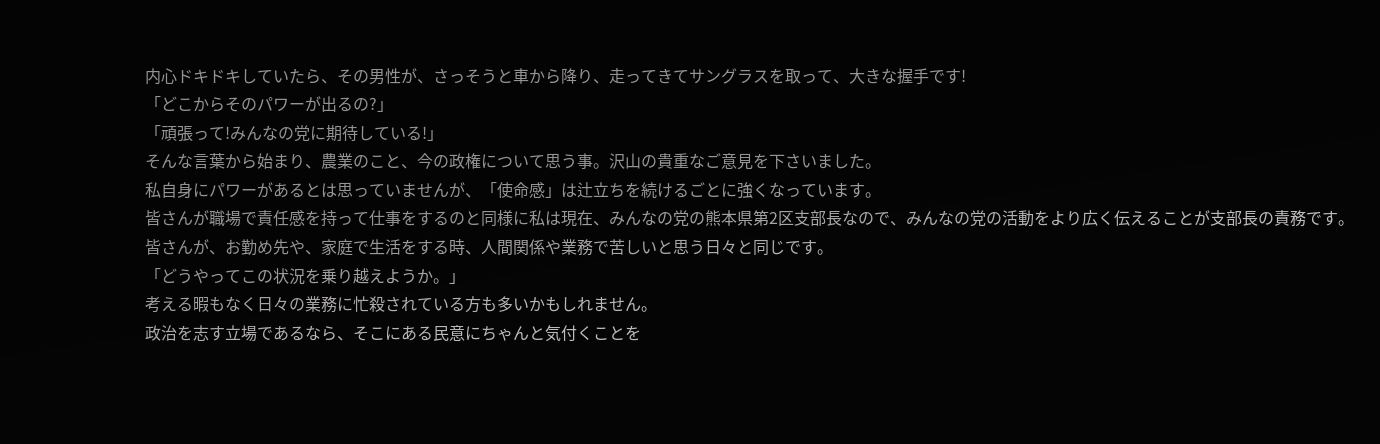内心ドキドキしていたら、その男性が、さっそうと車から降り、走ってきてサングラスを取って、大きな握手です!
「どこからそのパワーが出るの?」
「頑張って!みんなの党に期待している!」
そんな言葉から始まり、農業のこと、今の政権について思う事。沢山の貴重なご意見を下さいました。
私自身にパワーがあるとは思っていませんが、「使命感」は辻立ちを続けるごとに強くなっています。
皆さんが職場で責任感を持って仕事をするのと同様に私は現在、みんなの党の熊本県第2区支部長なので、みんなの党の活動をより広く伝えることが支部長の責務です。
皆さんが、お勤め先や、家庭で生活をする時、人間関係や業務で苦しいと思う日々と同じです。
「どうやってこの状況を乗り越えようか。」
考える暇もなく日々の業務に忙殺されている方も多いかもしれません。
政治を志す立場であるなら、そこにある民意にちゃんと気付くことを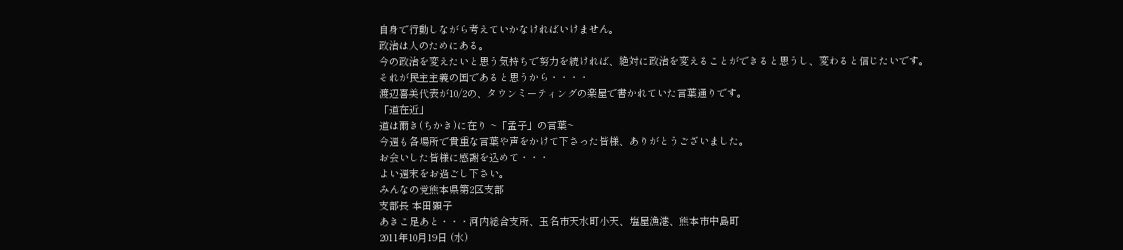自身で行動しながら考えていかなければいけません。
政治は人のためにある。
今の政治を変えたいと思う気持ちで努力を続ければ、絶対に政治を変えることができると思うし、変わると信じたいです。
それが民主主義の国であると思うから・・・・
渡辺喜美代表が10/2の、タウンミーティングの楽屋で書かれていた言葉通りです。
「道在近」
道は爾き(ちかき)に在り ~「孟子」の言葉~
今週も各場所で貴重な言葉や声をかけて下さった皆様、ありがとうございました。
お会いした皆様に感謝を込めて・・・
よい週末をお過ごし下さい。
みんなの党熊本県第2区支部
支部長 本田顕子
あきこ足あと・・・河内総合支所、玉名市天水町小天、塩屋漁港、熊本市中島町
2011年10月19日 (水)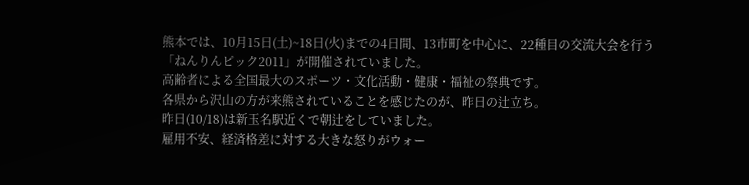熊本では、10月15日(土)~18日(火)までの4日間、13市町を中心に、22種目の交流大会を行う「ねんりんピック2011」が開催されていました。
高齢者による全国最大のスポーツ・文化活動・健康・福祉の祭典です。
各県から沢山の方が来熊されていることを感じたのが、昨日の辻立ち。
昨日(10/18)は新玉名駅近くで朝辻をしていました。
雇用不安、経済格差に対する大きな怒りがウォー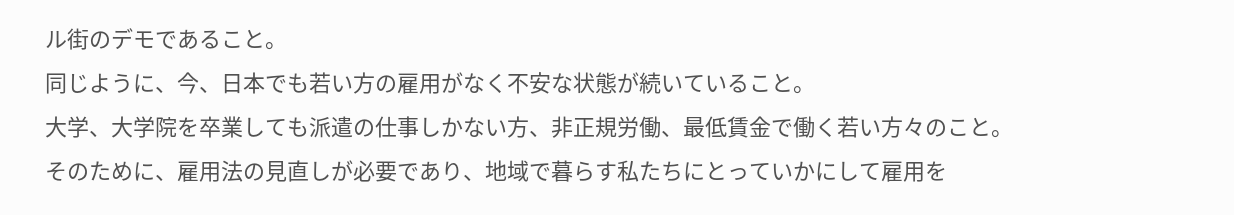ル街のデモであること。
同じように、今、日本でも若い方の雇用がなく不安な状態が続いていること。
大学、大学院を卒業しても派遣の仕事しかない方、非正規労働、最低賃金で働く若い方々のこと。
そのために、雇用法の見直しが必要であり、地域で暮らす私たちにとっていかにして雇用を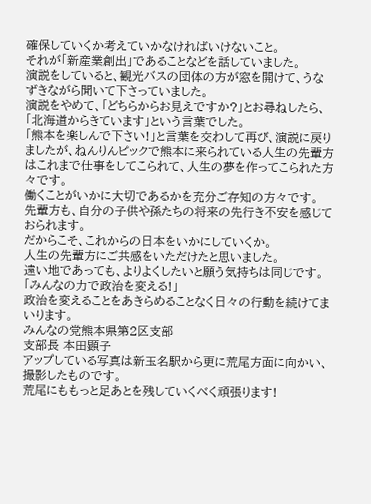確保していくか考えていかなければいけないこと。
それが「新産業創出」であることなどを話していました。
演説をしていると、観光バスの団体の方が窓を開けて、うなずきながら聞いて下さっていました。
演説をやめて、「どちらからお見えですか?」とお尋ねしたら、「北海道からきています」という言葉でした。
「熊本を楽しんで下さい!」と言葉を交わして再び、演説に戻りましたが、ねんりんピックで熊本に来られている人生の先輩方はこれまで仕事をしてこられて、人生の夢を作ってこられた方々です。
働くことがいかに大切であるかを充分ご存知の方々です。
先輩方も、自分の子供や孫たちの将来の先行き不安を感じておられます。
だからこそ、これからの日本をいかにしていくか。
人生の先輩方にご共感をいただけたと思いました。
遠い地であっても、よりよくしたいと願う気持ちは同じです。
「みんなの力で政治を変える!」
政治を変えることをあきらめることなく日々の行動を続けてまいります。
みんなの党熊本県第2区支部
支部長 本田顕子
アップしている写真は新玉名駅から更に荒尾方面に向かい、撮影したものです。
荒尾にももっと足あとを残していくべく頑張ります!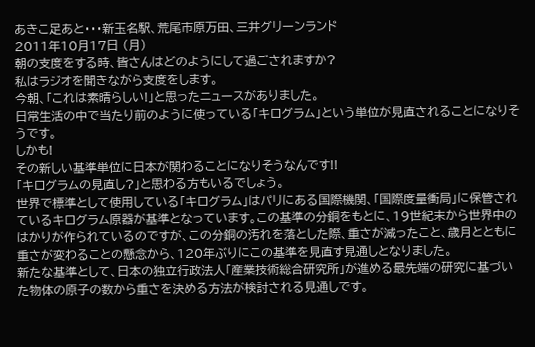あきこ足あと・・・新玉名駅、荒尾市原万田、三井グリーンランド
2011年10月17日 (月)
朝の支度をする時、皆さんはどのようにして過ごされますか?
私はラジオを聞きながら支度をします。
今朝、「これは素晴らしい!」と思ったニュースがありました。
日常生活の中で当たり前のように使っている「キログラム」という単位が見直されることになりそうです。
しかも!
その新しい基準単位に日本が関わることになりそうなんです!!
「キログラムの見直し?」と思わる方もいるでしょう。
世界で標準として使用している「キログラム」はパリにある国際機関、「国際度量衝局」に保管されているキログラム原器が基準となっています。この基準の分銅をもとに、19世紀末から世界中のはかりが作られているのですが、この分銅の汚れを落とした際、重さが減ったこと、歳月とともに重さが変わることの懸念から、120年ぶりにこの基準を見直す見通しとなりました。
新たな基準として、日本の独立行政法人「産業技術総合研究所」が進める最先端の研究に基づいた物体の原子の数から重さを決める方法が検討される見通しです。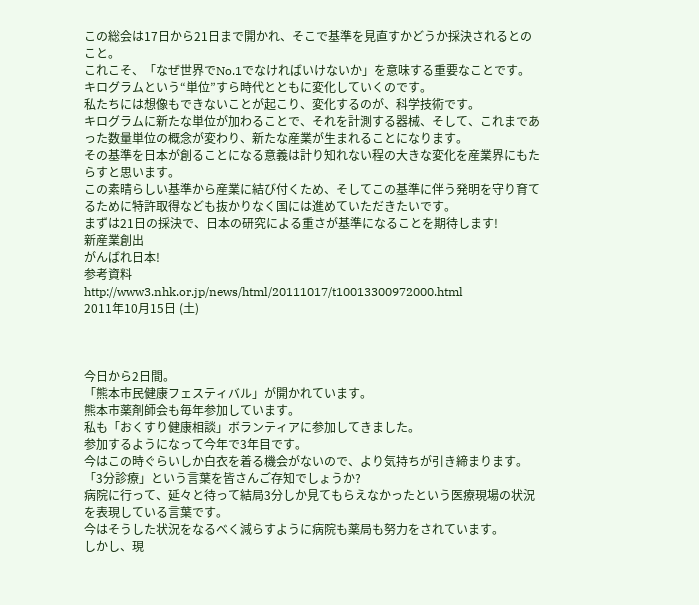この総会は17日から21日まで開かれ、そこで基準を見直すかどうか採決されるとのこと。
これこそ、「なぜ世界でNo.1でなければいけないか」を意味する重要なことです。
キログラムという“単位”すら時代とともに変化していくのです。
私たちには想像もできないことが起こり、変化するのが、科学技術です。
キログラムに新たな単位が加わることで、それを計測する器械、そして、これまであった数量単位の概念が変わり、新たな産業が生まれることになります。
その基準を日本が創ることになる意義は計り知れない程の大きな変化を産業界にもたらすと思います。
この素晴らしい基準から産業に結び付くため、そしてこの基準に伴う発明を守り育てるために特許取得なども抜かりなく国には進めていただきたいです。
まずは21日の採決で、日本の研究による重さが基準になることを期待します!
新産業創出
がんばれ日本!
参考資料
http://www3.nhk.or.jp/news/html/20111017/t10013300972000.html
2011年10月15日 (土)



今日から2日間。
「熊本市民健康フェスティバル」が開かれています。
熊本市薬剤師会も毎年参加しています。
私も「おくすり健康相談」ボランティアに参加してきました。
参加するようになって今年で3年目です。
今はこの時ぐらいしか白衣を着る機会がないので、より気持ちが引き締まります。
「3分診療」という言葉を皆さんご存知でしょうか?
病院に行って、延々と待って結局3分しか見てもらえなかったという医療現場の状況を表現している言葉です。
今はそうした状況をなるべく減らすように病院も薬局も努力をされています。
しかし、現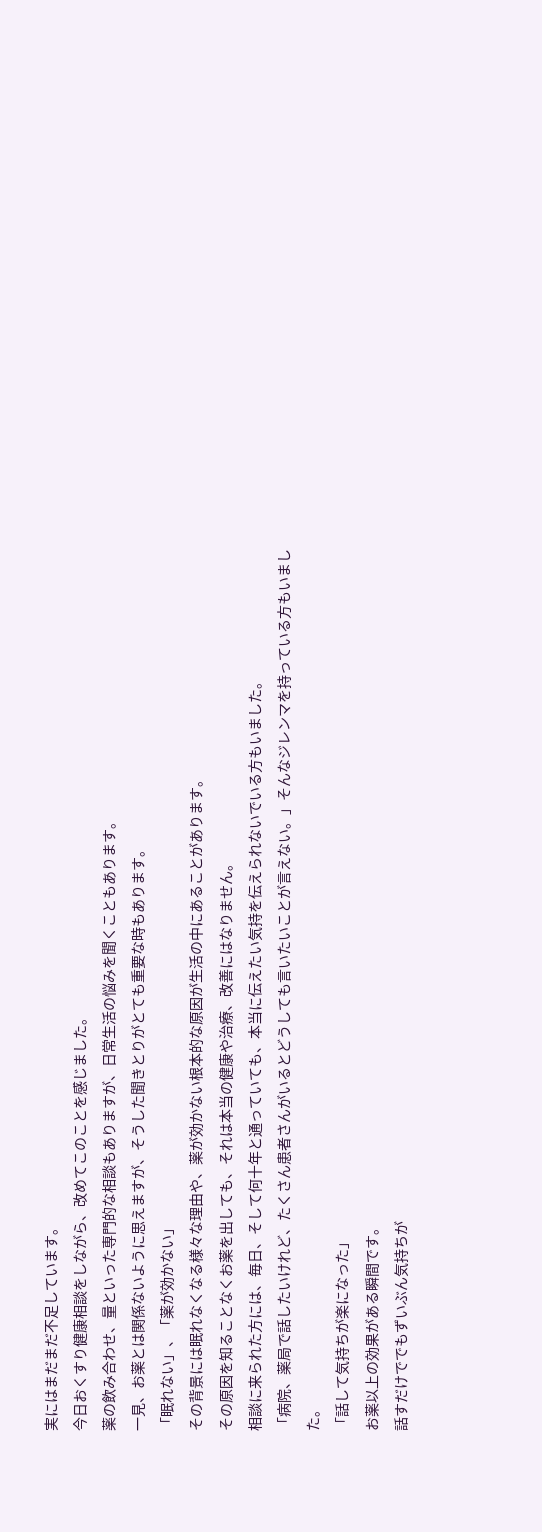実にはまだまだ不足しています。
今日おくすり健康相談をしながら、改めてこのことを感じました。
薬の飲み合わせ、量といった専門的な相談もありますが、日常生活の悩みを聞くこともあります。
一見、お薬とは関係ないように思えますが、そうした聞きとりがとても重要な時もあります。
「眠れない」、「薬が効かない」
その背景には眠れなくなる様々な理由や、薬が効かない根本的な原因が生活の中にあることがあります。
その原因を知ることなくお薬を出しても、それは本当の健康や治療、改善にはなりません。
相談に来られた方には、毎日、そして何十年と通っていても、本当に伝えたい気持を伝えられないでいる方もいました。
「病院、薬局で話したいけれど、たくさん患者さんがいるとどうしても言いたいことが言えない。」そんなジレンマを持っている方もいました。
「話して気持ちが楽になった」
お薬以上の効果がある瞬間です。
話すだけででもずいぶん気持ちが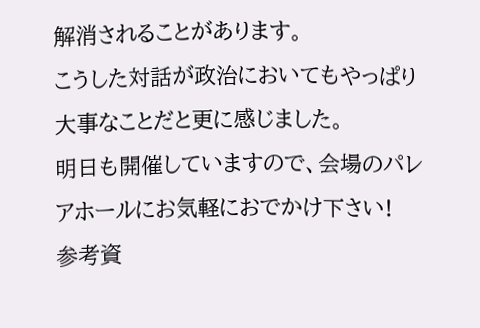解消されることがあります。
こうした対話が政治においてもやっぱり大事なことだと更に感じました。
明日も開催していますので、会場のパレアホールにお気軽におでかけ下さい!
参考資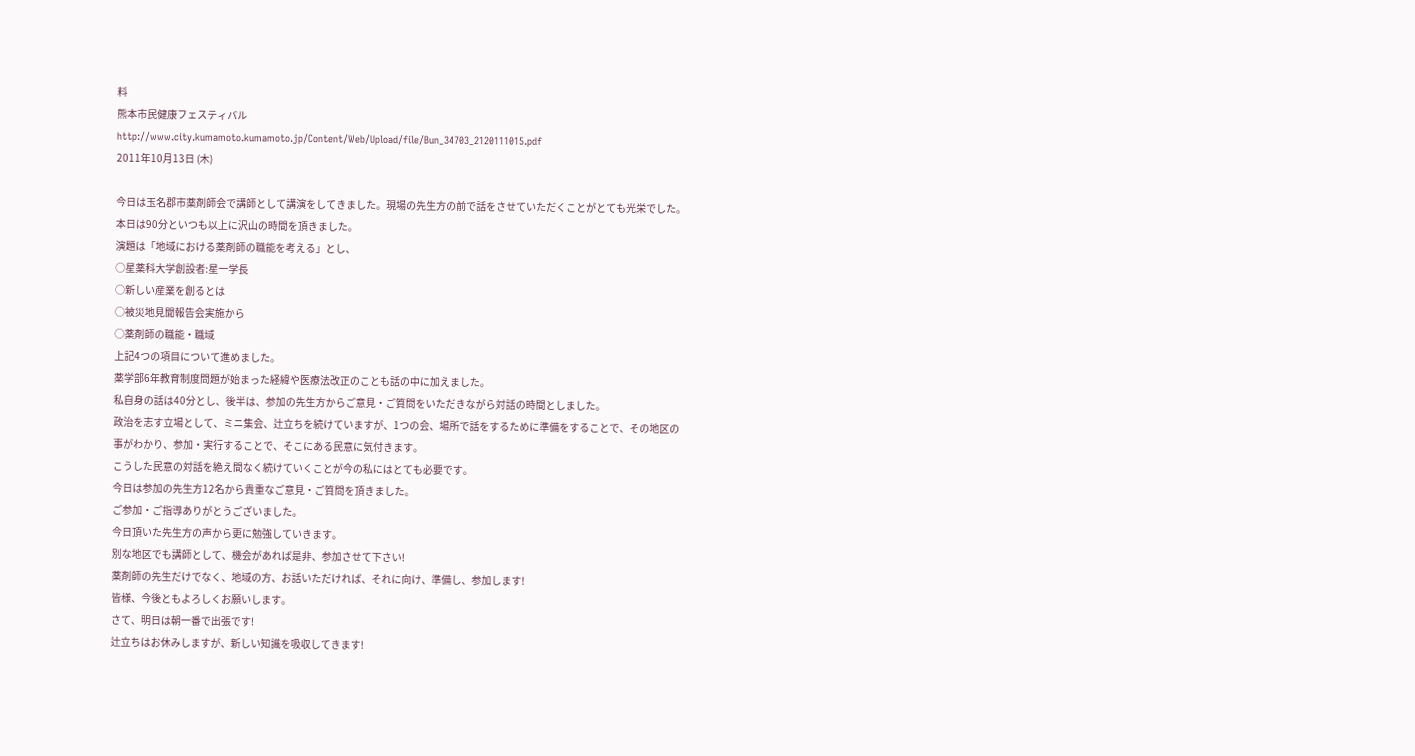料
熊本市民健康フェスティバル
http://www.city.kumamoto.kumamoto.jp/Content/Web/Upload/file/Bun_34703_2120111015.pdf
2011年10月13日 (木)

今日は玉名郡市薬剤師会で講師として講演をしてきました。現場の先生方の前で話をさせていただくことがとても光栄でした。
本日は90分といつも以上に沢山の時間を頂きました。
演題は「地域における薬剤師の職能を考える」とし、
○星薬科大学創設者:星一学長
○新しい産業を創るとは
○被災地見聞報告会実施から
○薬剤師の職能・職域
上記4つの項目について進めました。
薬学部6年教育制度問題が始まった経緯や医療法改正のことも話の中に加えました。
私自身の話は40分とし、後半は、参加の先生方からご意見・ご質問をいただきながら対話の時間としました。
政治を志す立場として、ミニ集会、辻立ちを続けていますが、1つの会、場所で話をするために準備をすることで、その地区の事がわかり、参加・実行することで、そこにある民意に気付きます。
こうした民意の対話を絶え間なく続けていくことが今の私にはとても必要です。
今日は参加の先生方12名から貴重なご意見・ご質問を頂きました。
ご参加・ご指導ありがとうございました。
今日頂いた先生方の声から更に勉強していきます。
別な地区でも講師として、機会があれば是非、参加させて下さい!
薬剤師の先生だけでなく、地域の方、お話いただければ、それに向け、準備し、参加します!
皆様、今後ともよろしくお願いします。
さて、明日は朝一番で出張です!
辻立ちはお休みしますが、新しい知識を吸収してきます!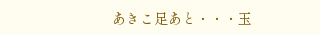あきこ足あと・・・玉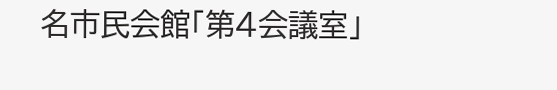名市民会館「第4会議室」